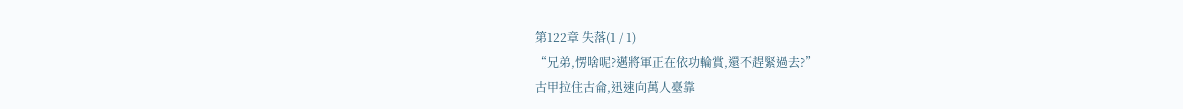第122章 失落(1 / 1)
“兄弟,愣啥呢?邁將軍正在依功輪賞,還不趕緊過去?”
古甲拉住古侖,迅速向萬人臺靠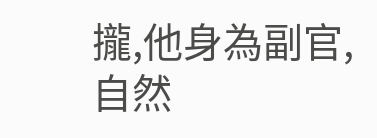攏,他身為副官,自然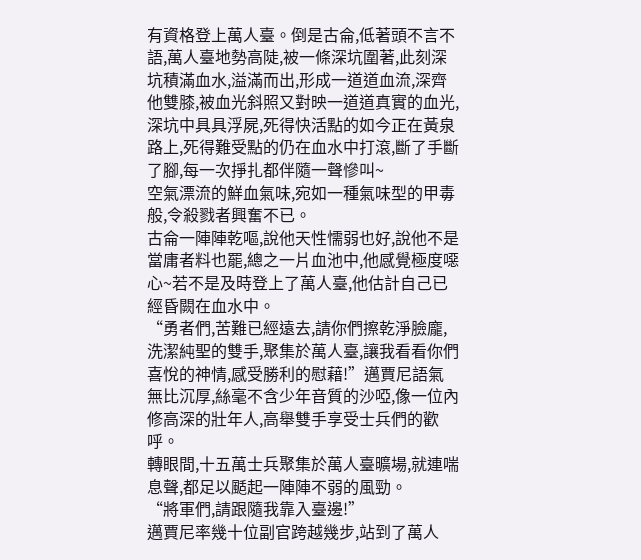有資格登上萬人臺。倒是古侖,低著頭不言不語,萬人臺地勢高陡,被一條深坑圍著,此刻深坑積滿血水,溢滿而出,形成一道道血流,深齊他雙膝,被血光斜照又對映一道道真實的血光,深坑中具具浮屍,死得快活點的如今正在黃泉路上,死得難受點的仍在血水中打滾,斷了手斷了腳,每一次掙扎都伴隨一聲慘叫~
空氣漂流的鮮血氣味,宛如一種氣味型的甲毒般,令殺戮者興奮不已。
古侖一陣陣乾嘔,說他天性懦弱也好,說他不是當庸者料也罷,總之一片血池中,他感覺極度噁心~若不是及時登上了萬人臺,他估計自己已經昏闕在血水中。
“勇者們,苦難已經遠去,請你們擦乾淨臉龐,洗潔純聖的雙手,聚集於萬人臺,讓我看看你們喜悅的神情,感受勝利的慰藉!”邁賈尼語氣無比沉厚,絲毫不含少年音質的沙啞,像一位內修高深的壯年人,高舉雙手享受士兵們的歡呼。
轉眼間,十五萬士兵聚集於萬人臺曠場,就連喘息聲,都足以颳起一陣陣不弱的風勁。
“將軍們,請跟隨我靠入臺邊!”
邁賈尼率幾十位副官跨越幾步,站到了萬人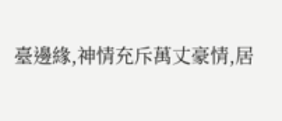臺邊緣,神情充斥萬丈豪情,居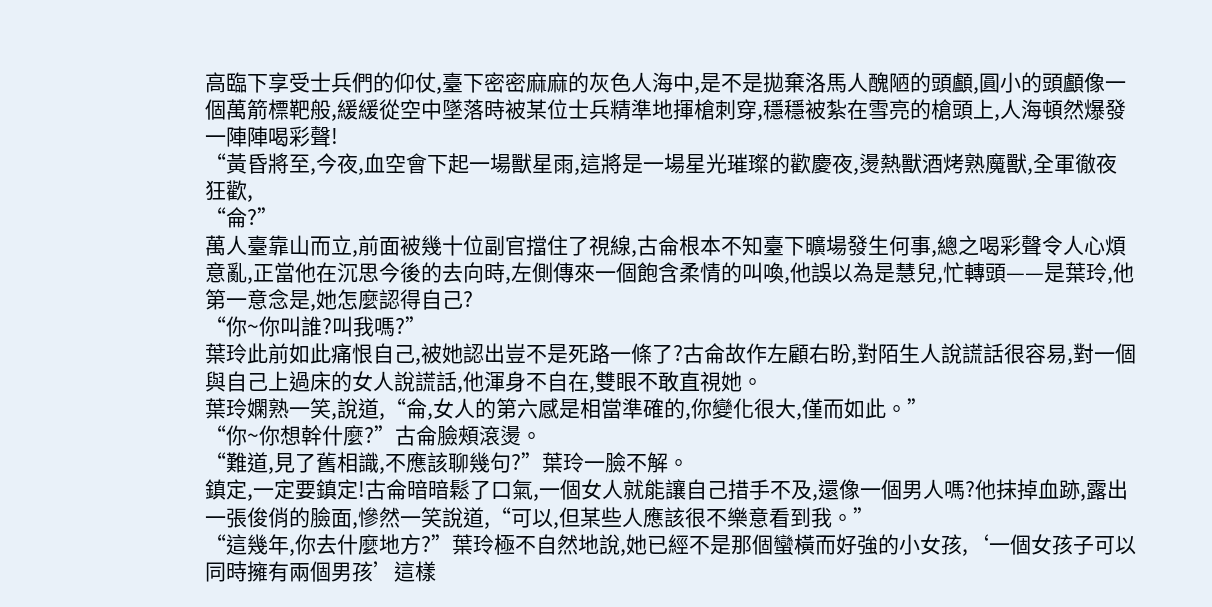高臨下享受士兵們的仰仗,臺下密密麻麻的灰色人海中,是不是拋棄洛馬人醜陋的頭顱,圓小的頭顱像一個萬箭標靶般,緩緩從空中墜落時被某位士兵精準地揮槍刺穿,穩穩被紮在雪亮的槍頭上,人海頓然爆發一陣陣喝彩聲!
“黃昏將至,今夜,血空會下起一場獸星雨,這將是一場星光璀璨的歡慶夜,燙熱獸酒烤熟魔獸,全軍徹夜狂歡,
“侖?”
萬人臺靠山而立,前面被幾十位副官擋住了視線,古侖根本不知臺下曠場發生何事,總之喝彩聲令人心煩意亂,正當他在沉思今後的去向時,左側傳來一個飽含柔情的叫喚,他誤以為是慧兒,忙轉頭——是葉玲,他第一意念是,她怎麼認得自己?
“你~你叫誰?叫我嗎?”
葉玲此前如此痛恨自己,被她認出豈不是死路一條了?古侖故作左顧右盼,對陌生人說謊話很容易,對一個與自己上過床的女人說謊話,他渾身不自在,雙眼不敢直視她。
葉玲嫻熟一笑,說道,“侖,女人的第六感是相當準確的,你變化很大,僅而如此。”
“你~你想幹什麼?”古侖臉頰滾燙。
“難道,見了舊相識,不應該聊幾句?”葉玲一臉不解。
鎮定,一定要鎮定!古侖暗暗鬆了口氣,一個女人就能讓自己措手不及,還像一個男人嗎?他抹掉血跡,露出一張俊俏的臉面,慘然一笑說道,“可以,但某些人應該很不樂意看到我。”
“這幾年,你去什麼地方?”葉玲極不自然地說,她已經不是那個蠻橫而好強的小女孩,‘一個女孩子可以同時擁有兩個男孩’這樣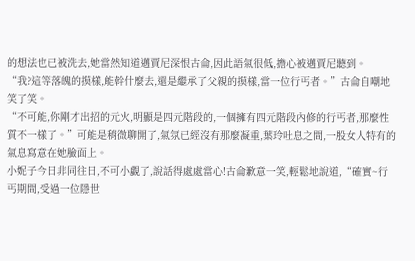的想法也已被洗去,她當然知道邁賈尼深恨古侖,因此語氣很低,擔心被邁賈尼聽到。
“我?這等落魄的摸樣,能幹什麼去,還是繼承了父親的摸樣,當一位行丐者。”古侖自嘲地笑了笑。
“不可能,你剛才出招的元火,明顯是四元階段的,一個擁有四元階段內修的行丐者,那麼性質不一樣了。”可能是稍微聊開了,氣氛已經沒有那麼凝重,葉玲吐息之間,一股女人特有的氣息寫意在她臉面上。
小妮子今日非同往日,不可小覷了,說話得處處當心!古侖歉意一笑,輕鬆地說道,“確實~行丐期間,受過一位隱世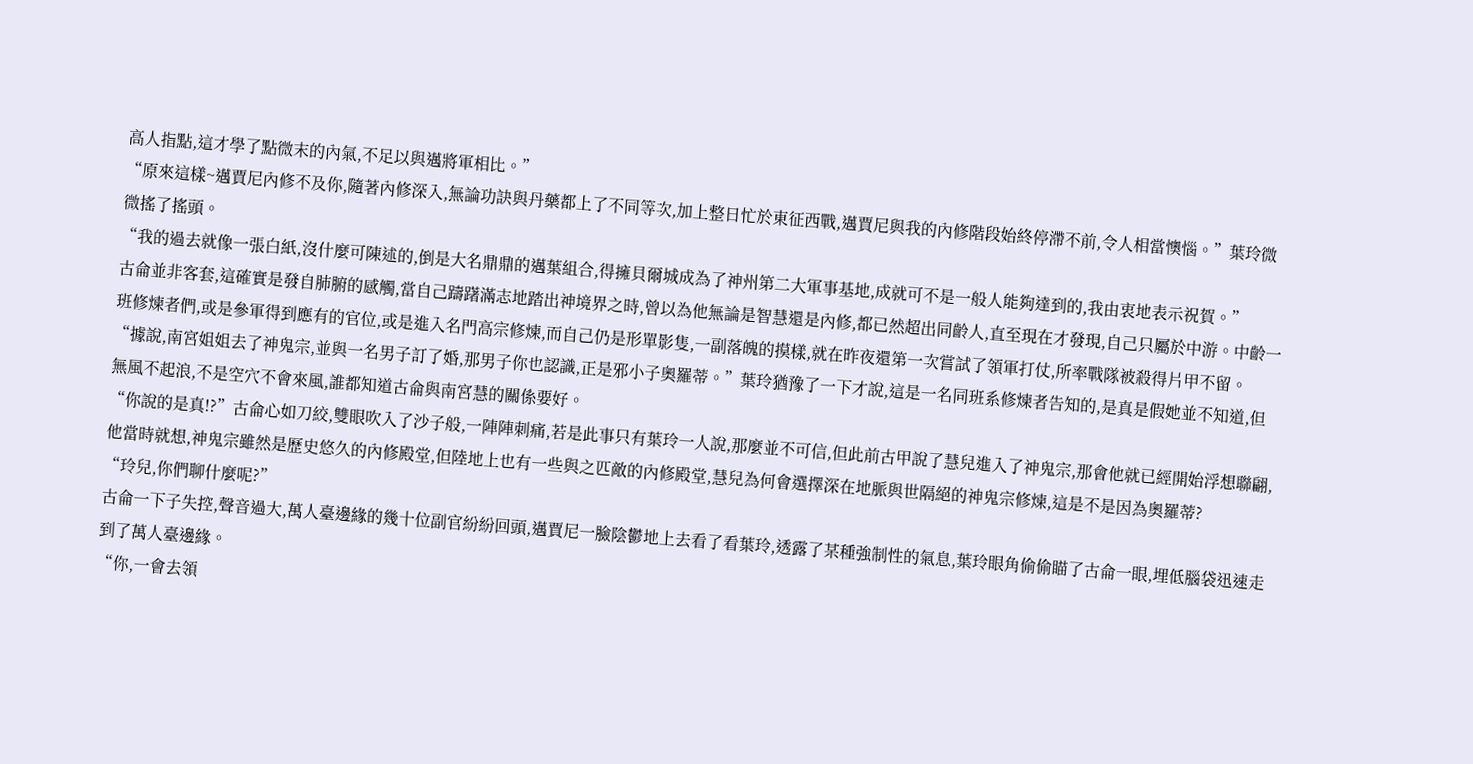高人指點,這才學了點微末的內氣,不足以與邁將軍相比。”
“原來這樣~邁賈尼內修不及你,隨著內修深入,無論功訣與丹藥都上了不同等次,加上整日忙於東征西戰,邁賈尼與我的內修階段始終停滯不前,令人相當懊惱。”葉玲微微搖了搖頭。
“我的過去就像一張白紙,沒什麼可陳述的,倒是大名鼎鼎的邁葉組合,得擁貝爾城成為了神州第二大軍事基地,成就可不是一般人能夠達到的,我由衷地表示祝賀。”
古侖並非客套,這確實是發自肺腑的感觸,當自己躊躇滿志地踏出神境界之時,曾以為他無論是智慧還是內修,都已然超出同齡人,直至現在才發現,自己只屬於中游。中齡一班修煉者們,或是參軍得到應有的官位,或是進入名門高宗修煉,而自己仍是形單影隻,一副落魄的摸樣,就在昨夜還第一次嘗試了領軍打仗,所率戰隊被殺得片甲不留。
“據說,南宮姐姐去了神鬼宗,並與一名男子訂了婚,那男子你也認識,正是邪小子奧羅蒂。”葉玲猶豫了一下才說,這是一名同班系修煉者告知的,是真是假她並不知道,但無風不起浪,不是空穴不會來風,誰都知道古侖與南宮慧的關係要好。
“你說的是真!?”古侖心如刀絞,雙眼吹入了沙子般,一陣陣刺痛,若是此事只有葉玲一人說,那麼並不可信,但此前古甲說了慧兒進入了神鬼宗,那會他就已經開始浮想聯翩,他當時就想,神鬼宗雖然是歷史悠久的內修殿堂,但陸地上也有一些與之匹敵的內修殿堂,慧兒為何會選擇深在地脈與世隔絕的神鬼宗修煉,這是不是因為奧羅蒂?
“玲兒,你們聊什麼呢?”
古侖一下子失控,聲音過大,萬人臺邊緣的幾十位副官紛紛回頭,邁賈尼一臉陰鬱地上去看了看葉玲,透露了某種強制性的氣息,葉玲眼角偷偷瞄了古侖一眼,埋低腦袋迅速走到了萬人臺邊緣。
“你,一會去領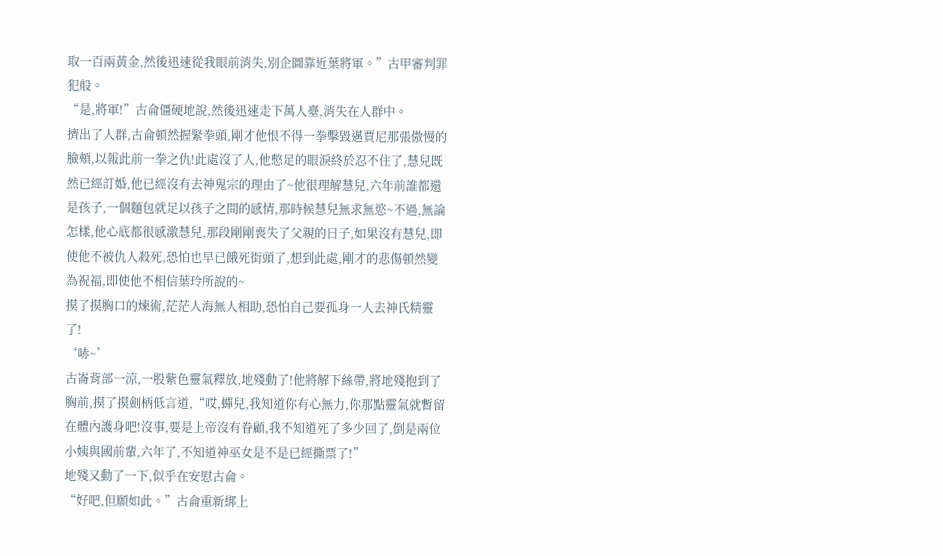取一百兩黃金,然後迅速從我眼前消失,別企圖靠近葉將軍。”古甲審判罪犯般。
“是,將軍!”古侖僵硬地說,然後迅速走下萬人臺,消失在人群中。
擠出了人群,古侖頓然握緊拳頭,剛才他恨不得一拳擊毀邁賈尼那張傲慢的臉頰,以報此前一拳之仇!此處沒了人,他憋足的眼淚終於忍不住了,慧兒既然已經訂婚,他已經沒有去神鬼宗的理由了~他很理解慧兒,六年前誰都還是孩子,一個麵包就足以孩子之間的感情,那時候慧兒無求無慾~不過,無論怎樣,他心底都很感激慧兒,那段剛剛喪失了父親的日子,如果沒有慧兒,即使他不被仇人殺死,恐怕也早已餓死街頭了,想到此處,剛才的悲傷頓然變為祝福,即使他不相信葉玲所說的~
摸了摸胸口的煉術,茫茫人海無人相助,恐怕自己要孤身一人去神氏精靈了!
‘哧~’
古崙背部一涼,一股紫色靈氣釋放,地殘動了!他將解下絲帶,將地殘抱到了胸前,摸了摸劍柄低言道,“哎,蟬兒,我知道你有心無力,你那點靈氣就暫留在體內護身吧!沒事,要是上帝沒有眷顧,我不知道死了多少回了,倒是兩位小姨與國前輩,六年了,不知道神巫女是不是已經撕票了!”
地殘又動了一下,似乎在安慰古侖。
“好吧,但願如此。”古侖重新綁上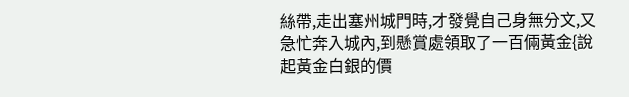絲帶,走出塞州城門時,才發覺自己身無分文,又急忙奔入城內,到懸賞處領取了一百倆黃金{說起黃金白銀的價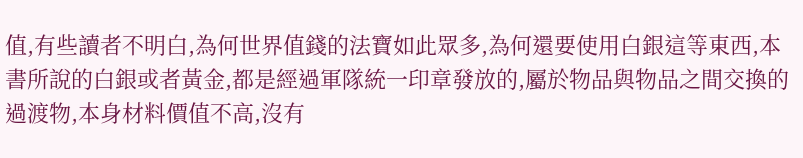值,有些讀者不明白,為何世界值錢的法寶如此眾多,為何還要使用白銀這等東西,本書所說的白銀或者黃金,都是經過軍隊統一印章發放的,屬於物品與物品之間交換的過渡物,本身材料價值不高,沒有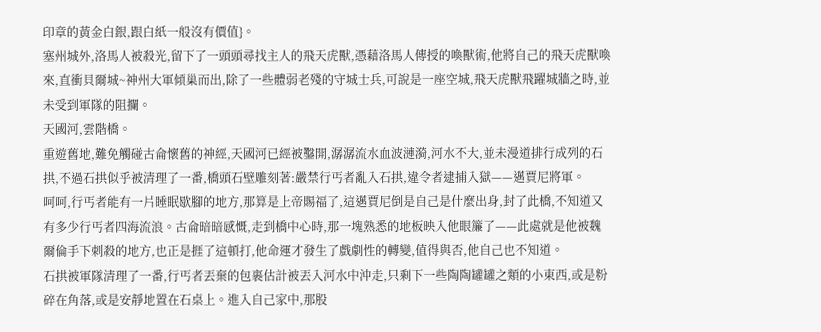印章的黃金白銀,跟白紙一般沒有價值}。
塞州城外,洛馬人被殺光,留下了一頭頭尋找主人的飛天虎獸,憑藉洛馬人傳授的喚獸術,他將自己的飛天虎獸喚來,直衝貝爾城~神州大軍傾巢而出,除了一些體弱老殘的守城士兵,可說是一座空城,飛天虎獸飛躍城牆之時,並未受到軍隊的阻攔。
天國河,雲階橋。
重遊舊地,難免觸碰古侖懷舊的神經,天國河已經被鑿開,潺潺流水血波漣漪,河水不大,並未漫道排行成列的石拱,不過石拱似乎被清理了一番,橋頭石壁雕刻著:嚴禁行丐者亂入石拱,違令者逮捕入獄——邁賈尼將軍。
呵呵,行丐者能有一片睡眠歇腳的地方,那算是上帝賜福了,這邁賈尼倒是自己是什麼出身,封了此橋,不知道又有多少行丐者四海流浪。古侖暗暗感慨,走到橋中心時,那一塊熟悉的地板映入他眼簾了——此處就是他被魏爾倫手下刺殺的地方,也正是捱了這頓打,他命運才發生了戲劇性的轉變,值得與否,他自己也不知道。
石拱被軍隊清理了一番,行丐者丟棄的包裹估計被丟入河水中沖走,只剩下一些陶陶罐罐之類的小東西,或是粉碎在角落,或是安靜地置在石桌上。進入自己家中,那股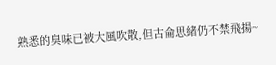熟悉的臭味已被大風吹散,但古侖思緒仍不禁飛揚~